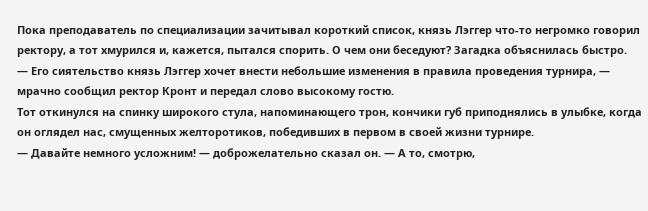Пока преподаватель по специализации зачитывал короткий список, князь Лэггер что-то негромко говорил ректору, а тот хмурился и, кажется, пытался спорить. О чем они беседуют? Загадка объяснилась быстро.
— Его сиятельство князь Лэггер хочет внести небольшие изменения в правила проведения турнира, — мрачно сообщил ректор Кронт и передал слово высокому гостю.
Тот откинулся на спинку широкого стула, напоминающего трон, кончики губ приподнялись в улыбке, когда он оглядел нас, смущенных желторотиков, победивших в первом в своей жизни турнире.
— Давайте немного усложним! — доброжелательно сказал он. — А то, смотрю,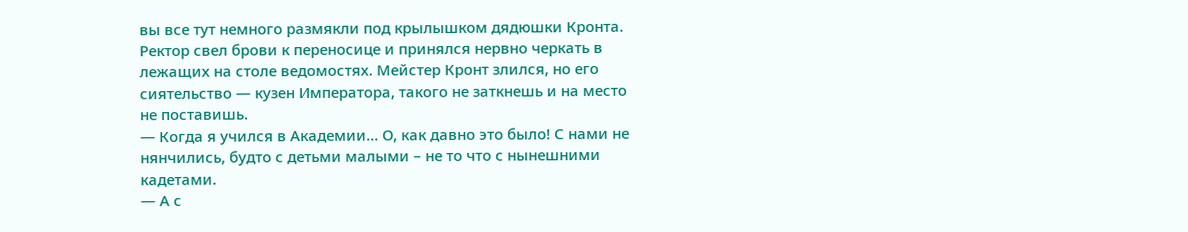вы все тут немного размякли под крылышком дядюшки Кронта.
Ректор свел брови к переносице и принялся нервно черкать в лежащих на столе ведомостях. Мейстер Кронт злился, но его сиятельство — кузен Императора, такого не заткнешь и на место не поставишь.
— Когда я учился в Академии… О, как давно это было! С нами не нянчились, будто с детьми малыми – не то что с нынешними кадетами.
— А с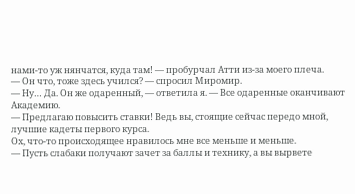нами-то уж нянчатся, куда там! — пробурчал Атти из-за моего плеча.
— Он что, тоже здесь учился? — спросил Миромир.
— Ну… Да. Он же одаренный, — ответила я. — Все одаренные оканчивают Академию.
— Предлагаю повысить ставки! Ведь вы, стоящие сейчас передо мной, лучшие кадеты первого курса.
Ох, что-то происходящее нравилось мне все меньше и меньше.
— Пусть слабаки получают зачет за баллы и технику, а вы вырвете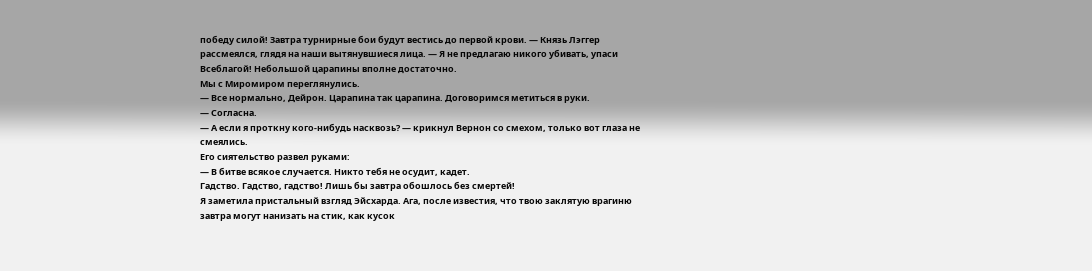победу силой! Завтра турнирные бои будут вестись до первой крови. — Князь Лэггер рассмеялся, глядя на наши вытянувшиеся лица. — Я не предлагаю никого убивать, упаси Всеблагой! Небольшой царапины вполне достаточно.
Мы с Миромиром переглянулись.
— Все нормально, Дейрон. Царапина так царапина. Договоримся метиться в руки.
— Согласна.
— А если я проткну кого-нибудь насквозь? — крикнул Вернон со смехом, только вот глаза не смеялись.
Его сиятельство развел руками:
— В битве всякое случается. Никто тебя не осудит, кадет.
Гадство. Гадство, гадство! Лишь бы завтра обошлось без смертей!
Я заметила пристальный взгляд Эйсхарда. Ага, после известия, что твою заклятую врагиню завтра могут нанизать на стик, как кусок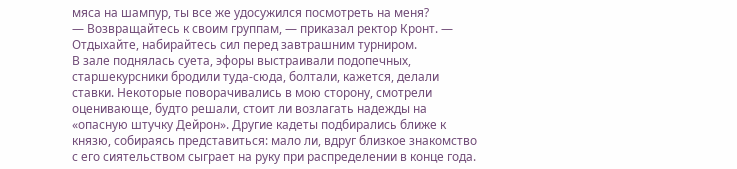мяса на шампур, ты все же удосужился посмотреть на меня?
— Возвращайтесь к своим группам, — приказал ректор Кронт. — Отдыхайте, набирайтесь сил перед завтрашним турниром.
В зале поднялась суета, эфоры выстраивали подопечных, старшекурсники бродили туда-сюда, болтали, кажется, делали ставки. Некоторые поворачивались в мою сторону, смотрели оценивающе, будто решали, стоит ли возлагать надежды на «опасную штучку Дейрон». Другие кадеты подбирались ближе к князю, собираясь представиться: мало ли, вдруг близкое знакомство с его сиятельством сыграет на руку при распределении в конце года.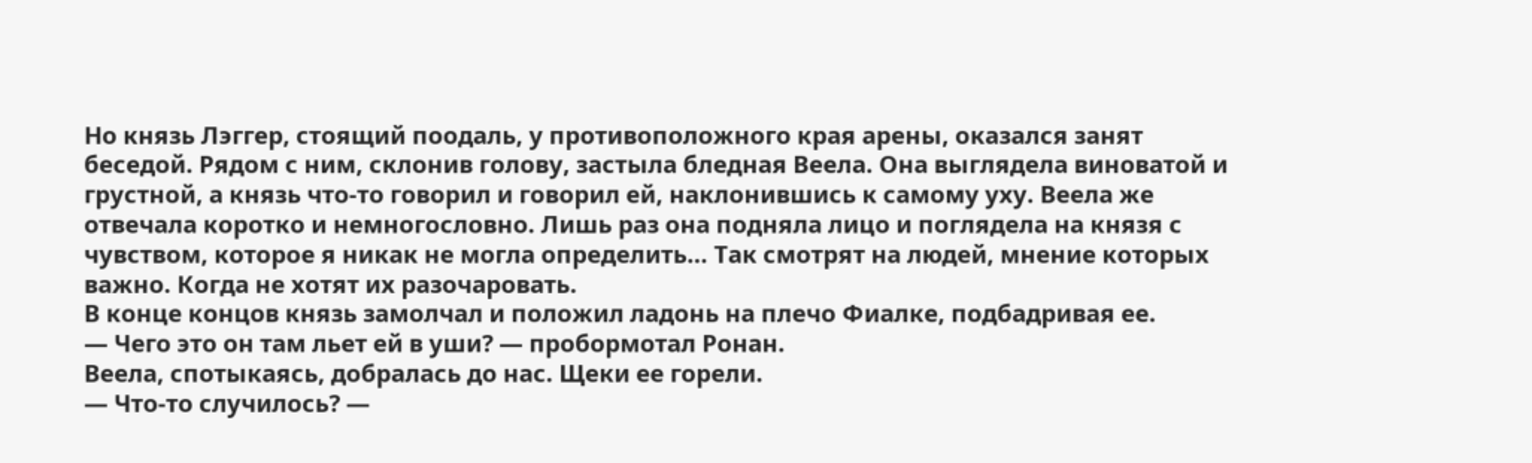Но князь Лэггер, стоящий поодаль, у противоположного края арены, оказался занят беседой. Рядом с ним, склонив голову, застыла бледная Веела. Она выглядела виноватой и грустной, а князь что-то говорил и говорил ей, наклонившись к самому уху. Веела же отвечала коротко и немногословно. Лишь раз она подняла лицо и поглядела на князя с чувством, которое я никак не могла определить… Так смотрят на людей, мнение которых важно. Когда не хотят их разочаровать.
В конце концов князь замолчал и положил ладонь на плечо Фиалке, подбадривая ее.
— Чего это он там льет ей в уши? — пробормотал Ронан.
Веела, спотыкаясь, добралась до нас. Щеки ее горели.
— Что-то случилось? —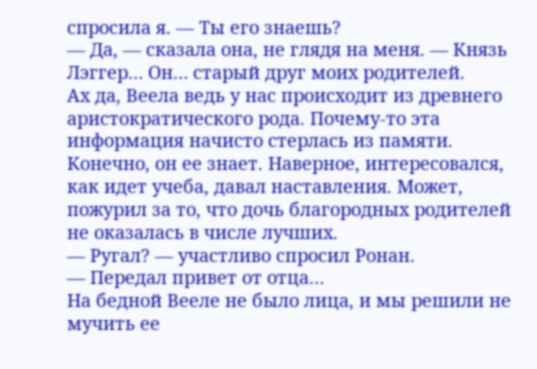спросила я. — Ты его знаешь?
— Да, — сказала она, не глядя на меня. — Князь Лэггер… Он… старый друг моих родителей.
Ах да, Веела ведь у нас происходит из древнего аристократического рода. Почему-то эта информация начисто стерлась из памяти. Конечно, он ее знает. Наверное, интересовался, как идет учеба, давал наставления. Может, пожурил за то, что дочь благородных родителей не оказалась в числе лучших.
— Ругал? — участливо спросил Ронан.
— Передал привет от отца…
На бедной Вееле не было лица, и мы решили не мучить ее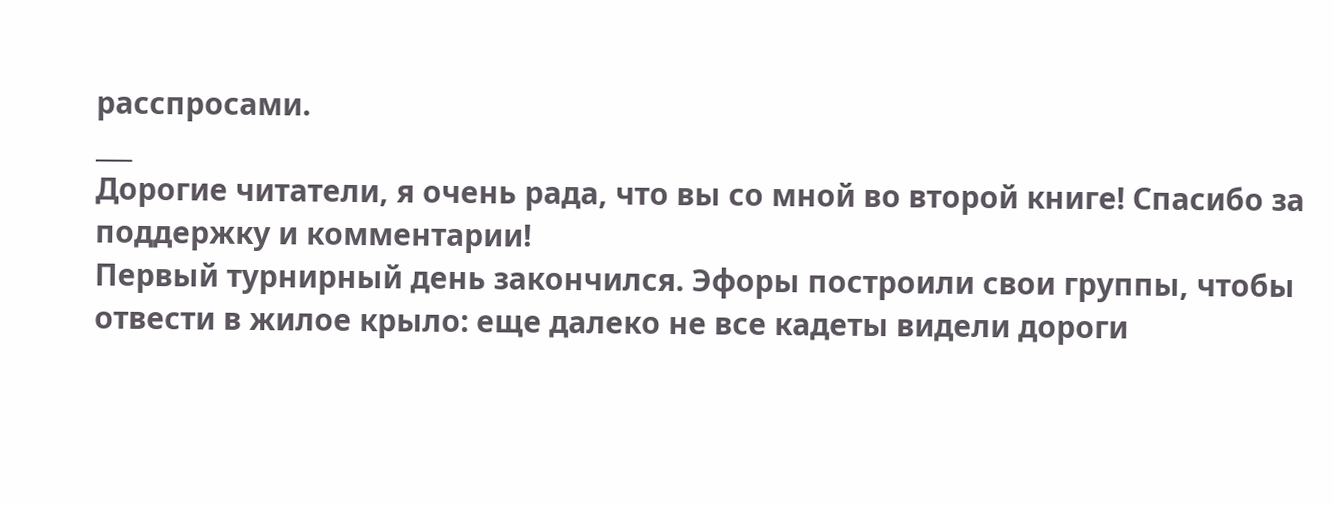расспросами.
___
Дорогие читатели, я очень рада, что вы со мной во второй книге! Спасибо за поддержку и комментарии!
Первый турнирный день закончился. Эфоры построили свои группы, чтобы отвести в жилое крыло: еще далеко не все кадеты видели дороги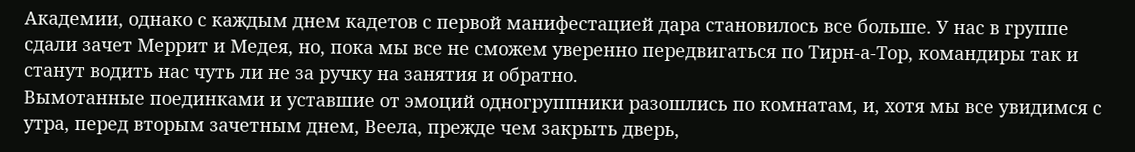Академии, однако с каждым днем кадетов с первой манифестацией дара становилось все больше. У нас в группе сдали зачет Меррит и Медея, но, пока мы все не сможем уверенно передвигаться по Тирн-а-Тор, командиры так и станут водить нас чуть ли не за ручку на занятия и обратно.
Вымотанные поединками и уставшие от эмоций одногруппники разошлись по комнатам, и, хотя мы все увидимся с утра, перед вторым зачетным днем, Веела, прежде чем закрыть дверь,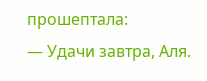прошептала:
— Удачи завтра, Аля.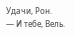Удачи, Рон.
— И тебе, Вель.